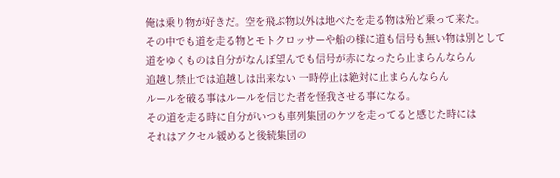俺は乗り物が好きだ。空を飛ぶ物以外は地べたを走る物は殆ど乗って来た。
その中でも道を走る物とモトクロッサーや船の様に道も信号も無い物は別として
道をゆくものは自分がなんぼ望んでも信号が赤になったら止まらんならん
追越し禁止では追越しは出来ない 一時停止は絶対に止まらんならん
ルールを破る事はルールを信じた者を怪我させる事になる。
その道を走る時に自分がいつも車列集団のケツを走ってると感じた時には
それはアクセル緩めると後続集団の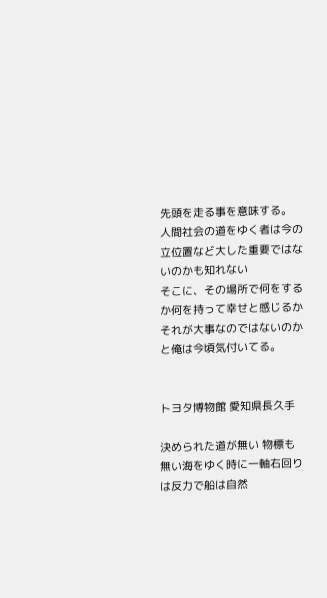先頭を走る事を意味する。
人間社会の道をゆく者は今の立位置など大した重要ではないのかも知れない
そこに、その場所で何をするか何を持って幸せと感じるか
それが大事なのではないのかと俺は今頃気付いてる。


トヨタ博物館 愛知県長久手

決められた道が無い 物標も無い海をゆく時に一軸右回りは反力で船は自然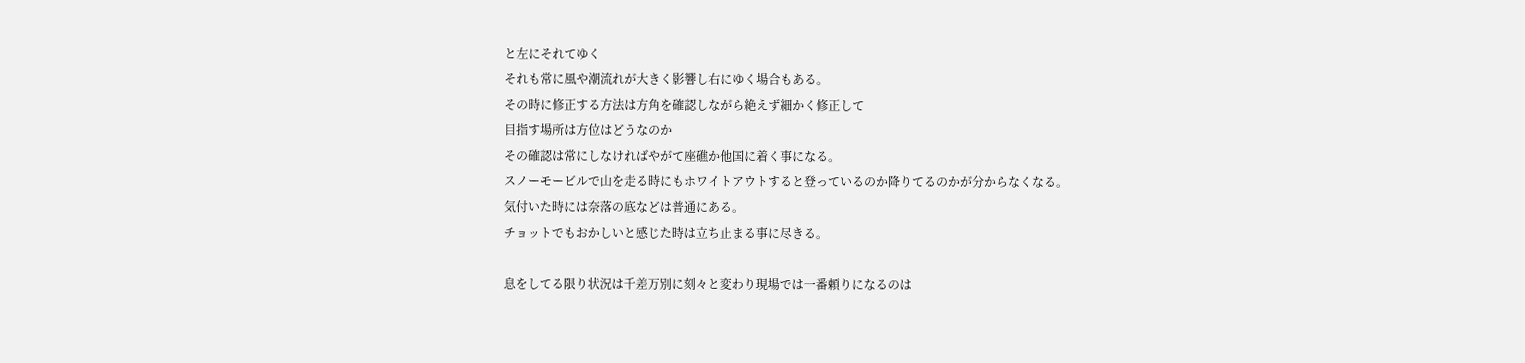と左にそれてゆく
それも常に風や潮流れが大きく影響し右にゆく場合もある。
その時に修正する方法は方角を確認しながら絶えず細かく修正して
目指す場所は方位はどうなのか
その確認は常にしなければやがて座礁か他国に着く事になる。
スノーモービルで山を走る時にもホワイトアウトすると登っているのか降りてるのかが分からなくなる。
気付いた時には奈落の底などは普通にある。
チョットでもおかしいと感じた時は立ち止まる事に尽きる。

息をしてる限り状況は千差万別に刻々と変わり現場では一番頼りになるのは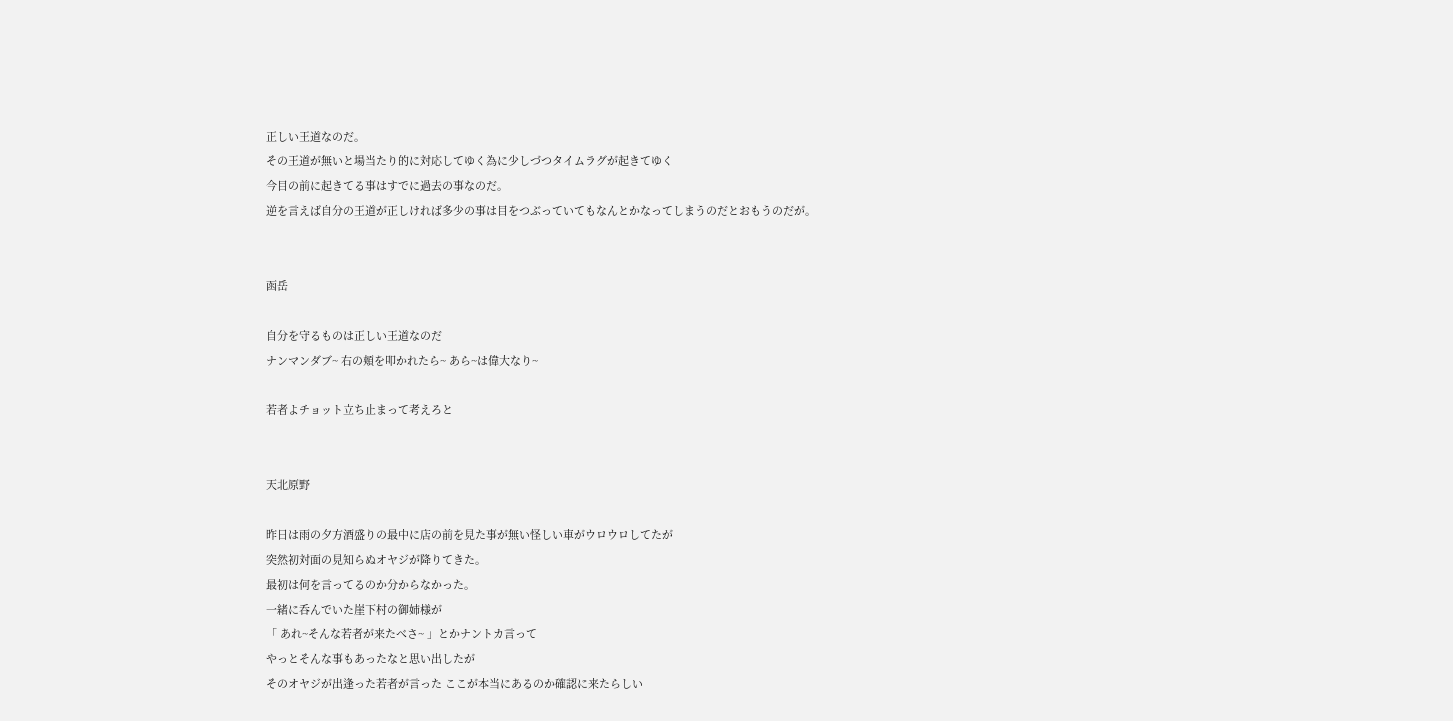正しい王道なのだ。
その王道が無いと場当たり的に対応してゆく為に少しづつタイムラグが起きてゆく
今目の前に起きてる事はすでに過去の事なのだ。
逆を言えば自分の王道が正しければ多少の事は目をつぶっていてもなんとかなってしまうのだとおもうのだが。


函岳

自分を守るものは正しい王道なのだ
ナンマンダブ~ 右の頬を叩かれたら~ あら~は偉大なり~

若者よチョット立ち止まって考えろと


天北原野

昨日は雨の夕方酒盛りの最中に店の前を見た事が無い怪しい車がウロウロしてたが
突然初対面の見知らぬオヤジが降りてきた。
最初は何を言ってるのか分からなかった。
一緒に呑んでいた崖下村の御姉様が
「 あれ~そんな若者が来たべさ~ 」とかナントカ言って
やっとそんな事もあったなと思い出したが
そのオヤジが出逢った若者が言った ここが本当にあるのか確認に来たらしい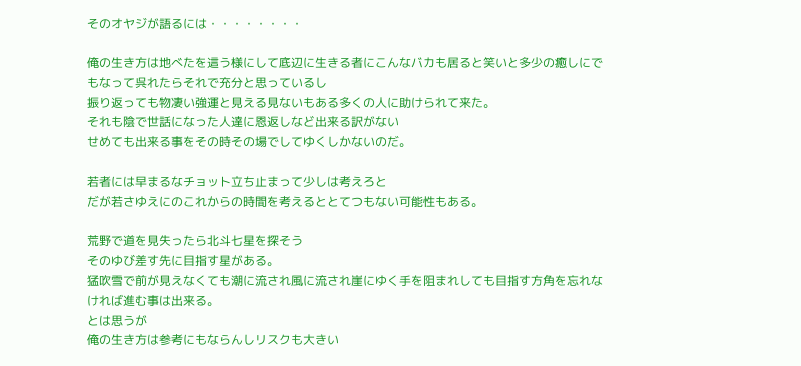そのオヤジが語るには・・・・・・・・

俺の生き方は地べたを這う様にして底辺に生きる者にこんなバカも居ると笑いと多少の癒しにでもなって呉れたらそれで充分と思っているし
振り返っても物凄い強運と見える見ないもある多くの人に助けられて来た。
それも陰で世話になった人達に恩返しなど出来る訳がない
せめても出来る事をその時その場でしてゆくしかないのだ。

若者には早まるなチョット立ち止まって少しは考えろと
だが若さゆえにのこれからの時間を考えるととてつもない可能性もある。

荒野で道を見失ったら北斗七星を探そう
そのゆび差す先に目指す星がある。
猛吹雪で前が見えなくても潮に流され風に流され崖にゆく手を阻まれしても目指す方角を忘れなければ進む事は出来る。
とは思うが
俺の生き方は参考にもならんしリスクも大きい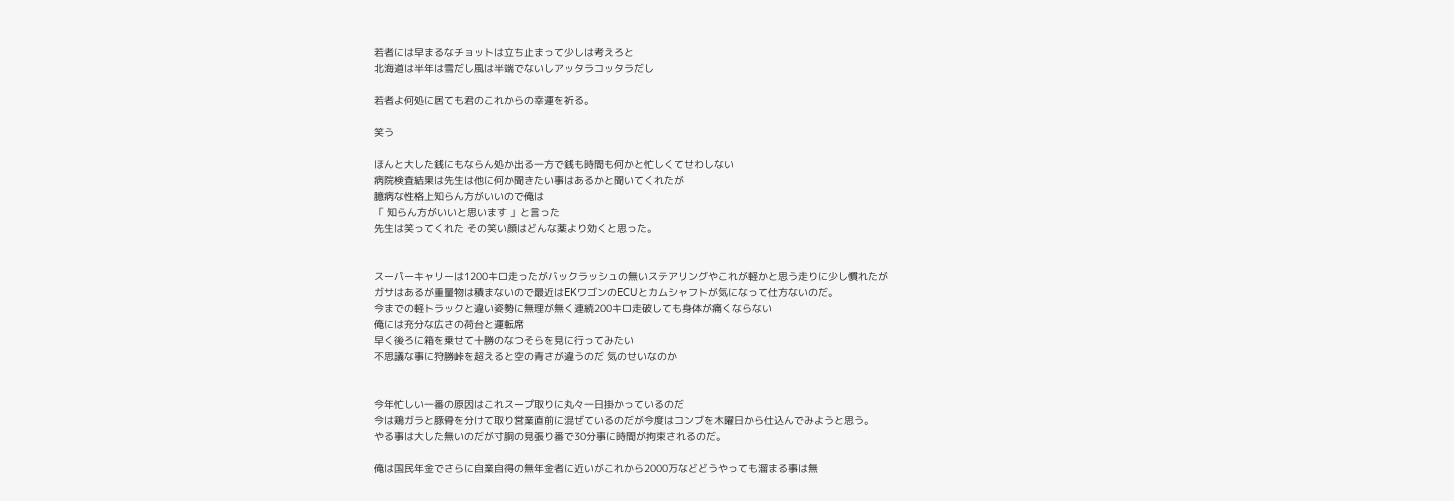若者には早まるなチョットは立ち止まって少しは考えろと
北海道は半年は雪だし風は半端でないしアッタラコッタラだし

若者よ何処に居ても君のこれからの幸運を祈る。

笑う

ほんと大した銭にもならん処か出る一方で銭も時間も何かと忙しくてせわしない
病院検査結果は先生は他に何か聞きたい事はあるかと聞いてくれたが
臆病な性格上知らん方がいいので俺は
「 知らん方がいいと思います 」と言った
先生は笑ってくれた その笑い顔はどんな薬より効くと思った。


スーパーキャリーは1200キロ走ったがバックラッシュの無いステアリングやこれが軽かと思う走りに少し慣れたが
ガサはあるが重量物は積まないので最近はEKワゴンのECUとカムシャフトが気になって仕方ないのだ。
今までの軽トラックと違い姿勢に無理が無く連続200キロ走破しても身体が痛くならない
俺には充分な広さの荷台と運転席
早く後ろに箱を乗せて十勝のなつそらを見に行ってみたい
不思議な事に狩勝峠を超えると空の青さが違うのだ 気のせいなのか


今年忙しい一番の原因はこれスープ取りに丸々一日掛かっているのだ
今は鶏ガラと豚骨を分けて取り営業直前に混ぜているのだが今度はコンブを木曜日から仕込んでみようと思う。
やる事は大した無いのだが寸胴の見張り番で30分事に時間が拘束されるのだ。

俺は国民年金でさらに自業自得の無年金者に近いがこれから2000万などどうやっても溜まる事は無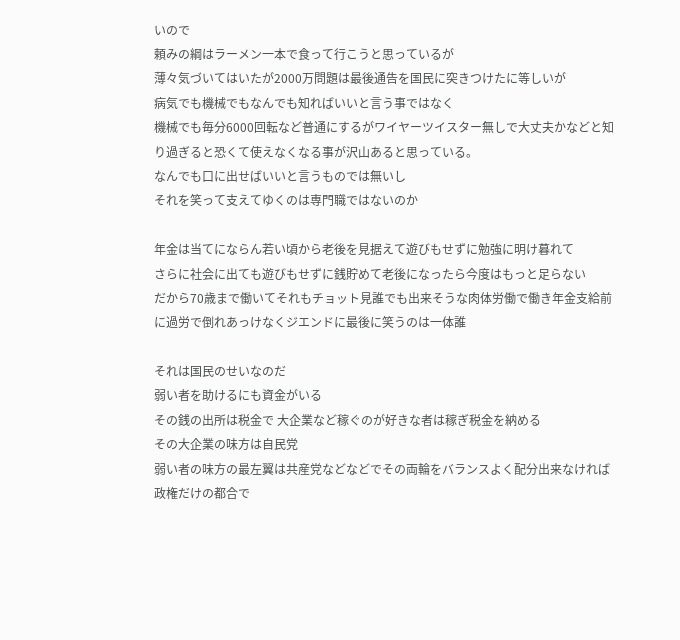いので
頼みの綱はラーメン一本で食って行こうと思っているが
薄々気づいてはいたが2000万問題は最後通告を国民に突きつけたに等しいが
病気でも機械でもなんでも知ればいいと言う事ではなく
機械でも毎分6000回転など普通にするがワイヤーツイスター無しで大丈夫かなどと知り過ぎると恐くて使えなくなる事が沢山あると思っている。
なんでも口に出せばいいと言うものでは無いし
それを笑って支えてゆくのは専門職ではないのか

年金は当てにならん若い頃から老後を見据えて遊びもせずに勉強に明け暮れて
さらに社会に出ても遊びもせずに銭貯めて老後になったら今度はもっと足らない
だから70歳まで働いてそれもチョット見誰でも出来そうな肉体労働で働き年金支給前に過労で倒れあっけなくジエンドに最後に笑うのは一体誰

それは国民のせいなのだ
弱い者を助けるにも資金がいる
その銭の出所は税金で 大企業など稼ぐのが好きな者は稼ぎ税金を納める
その大企業の味方は自民党
弱い者の味方の最左翼は共産党などなどでその両輪をバランスよく配分出来なければ
政権だけの都合で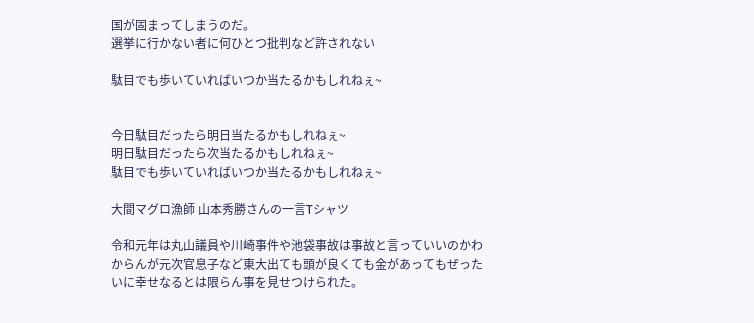国が固まってしまうのだ。
選挙に行かない者に何ひとつ批判など許されない

駄目でも歩いていればいつか当たるかもしれねぇ~


今日駄目だったら明日当たるかもしれねぇ~
明日駄目だったら次当たるかもしれねぇ~
駄目でも歩いていればいつか当たるかもしれねぇ~

大間マグロ漁師 山本秀勝さんの一言Tシャツ

令和元年は丸山議員や川崎事件や池袋事故は事故と言っていいのかわからんが元次官息子など東大出ても頭が良くても金があってもぜったいに幸せなるとは限らん事を見せつけられた。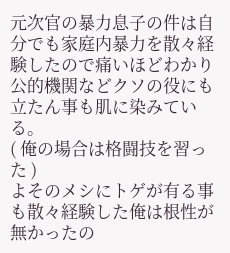元次官の暴力息子の件は自分でも家庭内暴力を散々経験したので痛いほどわかり
公的機関などクソの役にも立たん事も肌に染みている。
( 俺の場合は格闘技を習った )
よそのメシにトゲが有る事も散々経験した俺は根性が無かったの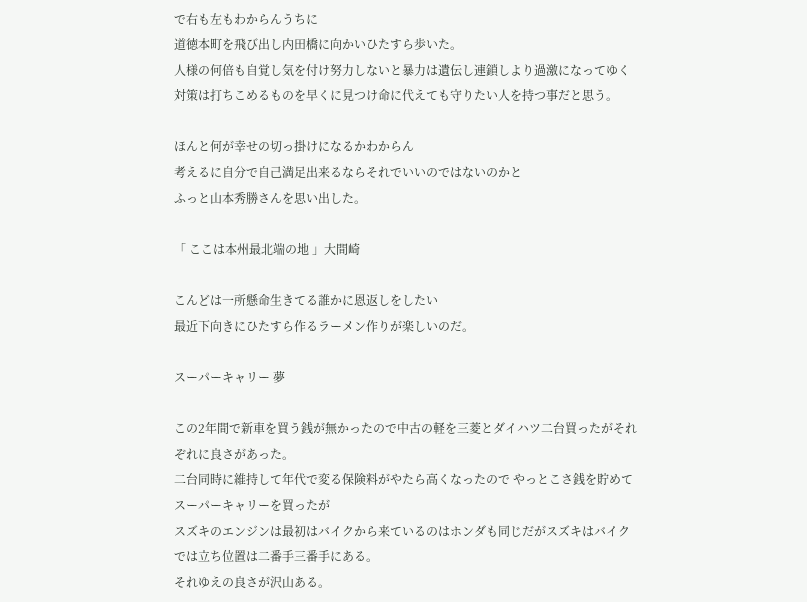で右も左もわからんうちに
道徳本町を飛び出し内田橋に向かいひたすら歩いた。
人様の何倍も自覚し気を付け努力しないと暴力は遺伝し連鎖しより過激になってゆく
対策は打ちこめるものを早くに見つけ命に代えても守りたい人を持つ事だと思う。

ほんと何が幸せの切っ掛けになるかわからん
考えるに自分で自己満足出来るならそれでいいのではないのかと
ふっと山本秀勝さんを思い出した。

「 ここは本州最北端の地 」大間崎

こんどは一所懸命生きてる誰かに恩返しをしたい
最近下向きにひたすら作るラーメン作りが楽しいのだ。

スーパーキャリー 夢

この2年間で新車を買う銭が無かったので中古の軽を三菱とダイハツ二台買ったがそれぞれに良さがあった。
二台同時に維持して年代で変る保険料がやたら高くなったので やっとこさ銭を貯めてスーパーキャリーを買ったが
スズキのエンジンは最初はバイクから来ているのはホンダも同じだがスズキはバイクでは立ち位置は二番手三番手にある。
それゆえの良さが沢山ある。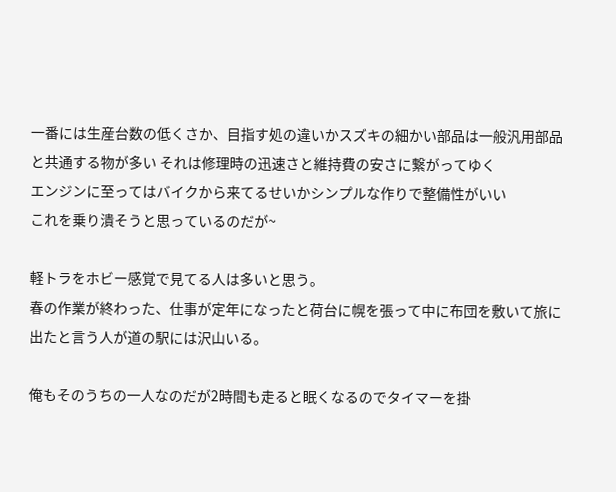一番には生産台数の低くさか、目指す処の違いかスズキの細かい部品は一般汎用部品と共通する物が多い それは修理時の迅速さと維持費の安さに繋がってゆく
エンジンに至ってはバイクから来てるせいかシンプルな作りで整備性がいい
これを乗り潰そうと思っているのだが~

軽トラをホビー感覚で見てる人は多いと思う。
春の作業が終わった、仕事が定年になったと荷台に幌を張って中に布団を敷いて旅に出たと言う人が道の駅には沢山いる。

俺もそのうちの一人なのだが2時間も走ると眠くなるのでタイマーを掛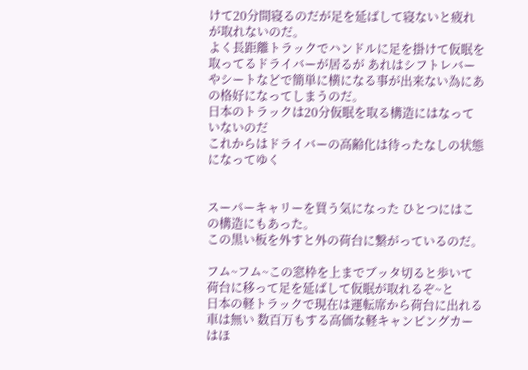けて20分間寝るのだが足を延ばして寝ないと疲れが取れないのだ。
よく長距離トラックでハンドルに足を掛けて仮眠を取ってるドライバーが居るが あれはシフトレバーやシートなどで簡単に横になる事が出来ない為にあの格好になってしまうのだ。
日本のトラックは20分仮眠を取る構造にはなっていないのだ
これからはドライバーの高齢化は待ったなしの状態になってゆく


スーパーキャリーを買う気になった ひとつにはこの構造にもあった。
この黒い板を外すと外の荷台に繋がっているのだ。

フム~フム~この窓枠を上までブッタ切ると歩いて荷台に移って足を延ばして仮眠が取れるぞ~と
日本の軽トラックで現在は運転席から荷台に出れる車は無い 数百万もする高価な軽キャンピングカーはほ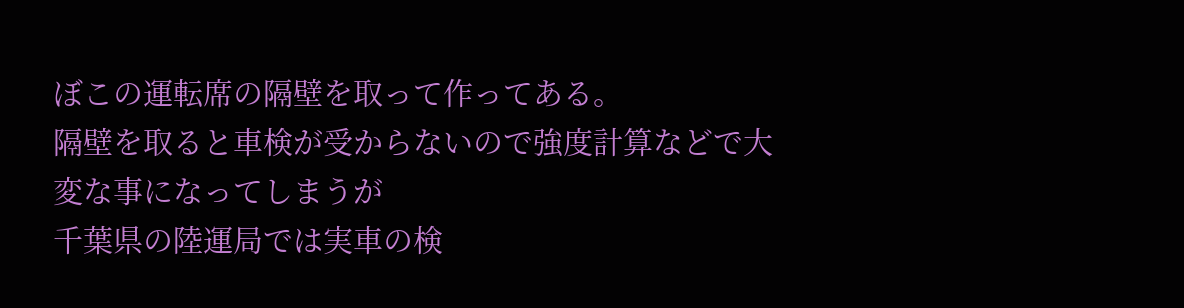ぼこの運転席の隔壁を取って作ってある。
隔壁を取ると車検が受からないので強度計算などで大変な事になってしまうが
千葉県の陸運局では実車の検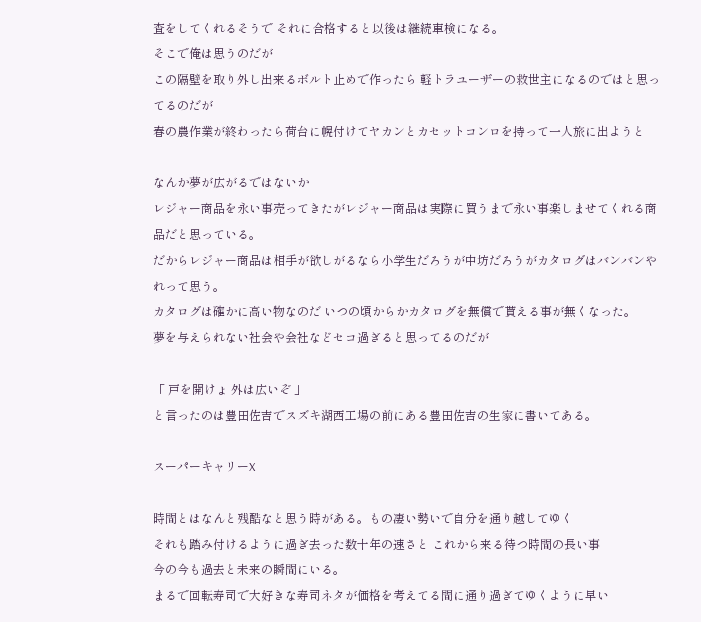査をしてくれるそうで それに合格すると以後は継続車検になる。
そこで俺は思うのだが
この隔壁を取り外し出来るボルト止めで作ったら 軽トラユーザーの救世主になるのではと思ってるのだが
春の農作業が終わったら荷台に幌付けてヤカンとカセットコンロを持って一人旅に出ようと

なんか夢が広がるではないか
レジャー商品を永い事売ってきたがレジャー商品は実際に買うまで永い事楽しませてくれる商品だと思っている。
だからレジャー商品は相手が欲しがるなら小学生だろうが中坊だろうがカタログはバンバンやれって思う。
カタログは確かに高い物なのだ いつの頃からかカタログを無償で貰える事が無くなった。
夢を与えられない社会や会社などセコ過ぎると思ってるのだが

「 戸を開けょ 外は広いぞ 」
と言ったのは豊田佐吉でスズキ湖西工場の前にある豊田佐吉の生家に書いてある。

スーパーキャリーX

時間とはなんと残酷なと思う時がある。もの凄い勢いで自分を通り越してゆく
それも踏み付けるように過ぎ去った数十年の速さと これから来る待つ時間の長い事
今の今も過去と未来の瞬間にいる。
まるで回転寿司で大好きな寿司ネタが価格を考えてる間に通り過ぎてゆくように早い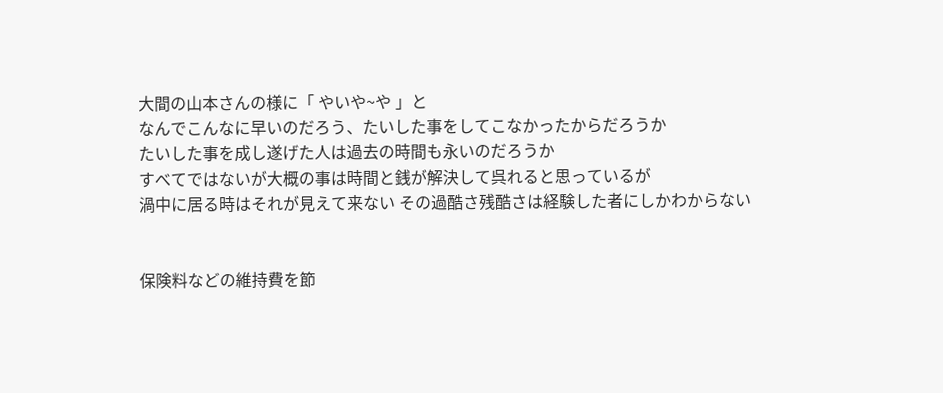大間の山本さんの様に「 やいや~や 」と
なんでこんなに早いのだろう、たいした事をしてこなかったからだろうか
たいした事を成し遂げた人は過去の時間も永いのだろうか
すべてではないが大概の事は時間と銭が解決して呉れると思っているが
渦中に居る時はそれが見えて来ない その過酷さ残酷さは経験した者にしかわからない


保険料などの維持費を節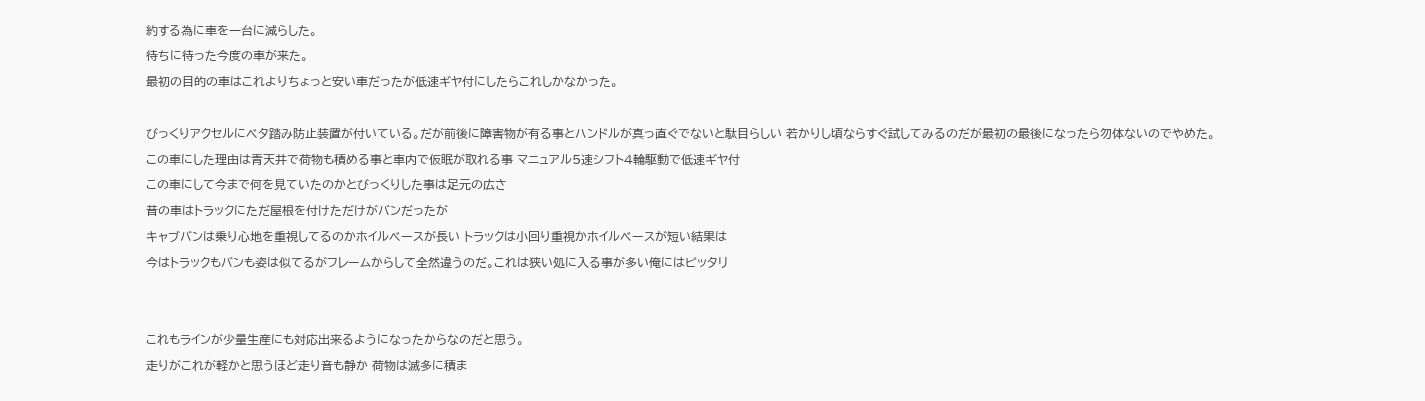約する為に車を一台に減らした。
待ちに待った今度の車が来た。
最初の目的の車はこれよりちょっと安い車だったが低速ギヤ付にしたらこれしかなかった。

びっくりアクセルにベタ踏み防止装置が付いている。だが前後に障害物が有る事とハンドルが真っ直ぐでないと駄目らしい 若かりし頃ならすぐ試してみるのだが最初の最後になったら勿体ないのでやめた。
この車にした理由は青天井で荷物も積める事と車内で仮眠が取れる事 マニュアル5速シフト4輪駆動で低速ギヤ付
この車にして今まで何を見ていたのかとびっくりした事は足元の広さ
昔の車はトラックにただ屋根を付けただけがバンだったが
キャブバンは乗り心地を重視してるのかホイルベースが長い トラックは小回り重視かホイルベースが短い結果は
今はトラックもバンも姿は似てるがフレームからして全然違うのだ。これは狭い処に入る事が多い俺にはピッタリ


これもラインが少量生産にも対応出来るようになったからなのだと思う。
走りがこれが軽かと思うほど走り音も静か 荷物は滅多に積ま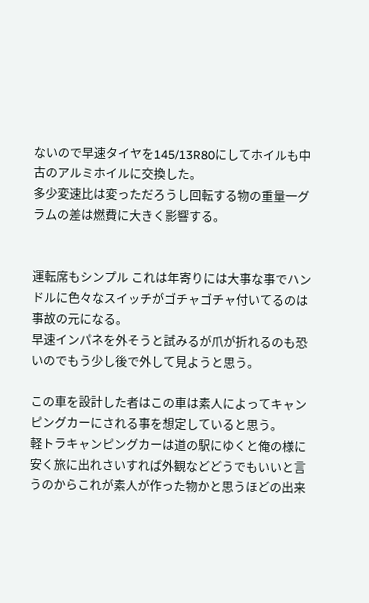ないので早速タイヤを145/13R80にしてホイルも中古のアルミホイルに交換した。
多少変速比は変っただろうし回転する物の重量一グラムの差は燃費に大きく影響する。


運転席もシンプル これは年寄りには大事な事でハンドルに色々なスイッチがゴチャゴチャ付いてるのは事故の元になる。
早速インパネを外そうと試みるが爪が折れるのも恐いのでもう少し後で外して見ようと思う。

この車を設計した者はこの車は素人によってキャンピングカーにされる事を想定していると思う。
軽トラキャンピングカーは道の駅にゆくと俺の様に安く旅に出れさいすれば外観などどうでもいいと言うのからこれが素人が作った物かと思うほどの出来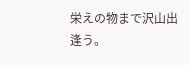栄えの物まで沢山出逢う。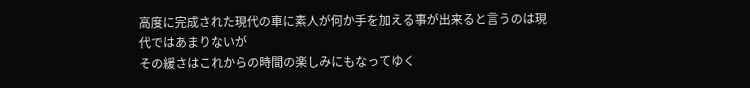高度に完成された現代の車に素人が何か手を加える事が出来ると言うのは現代ではあまりないが
その緩さはこれからの時間の楽しみにもなってゆく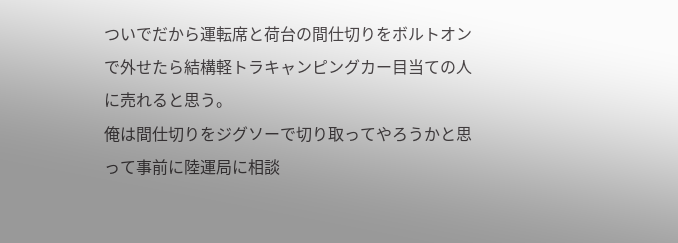ついでだから運転席と荷台の間仕切りをボルトオンで外せたら結構軽トラキャンピングカー目当ての人に売れると思う。
俺は間仕切りをジグソーで切り取ってやろうかと思って事前に陸運局に相談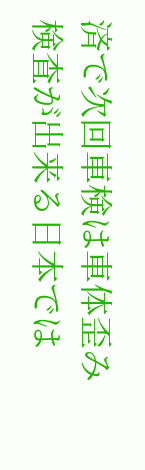済で次回車検は車体歪み検査が出来る日本では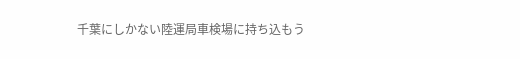千葉にしかない陸運局車検場に持ち込もう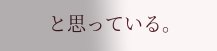と思っている。